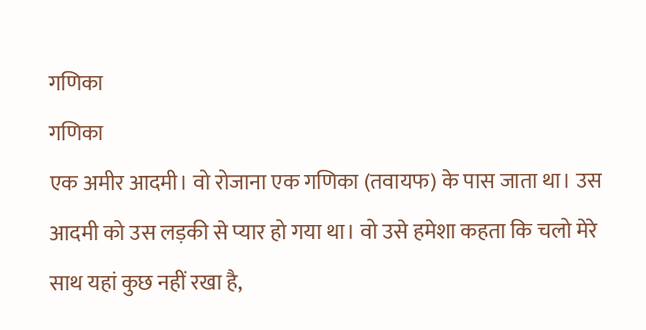गणिका
गणिका
एक अमीर आदमी। वो रोजाना एक गणिका (तवायफ) के पास जाता था। उस आदमी को उस लड़की से प्यार हो गया था। वो उसे हमेशा कहता कि चलो मेरे साथ यहां कुछ नहीं रखा है,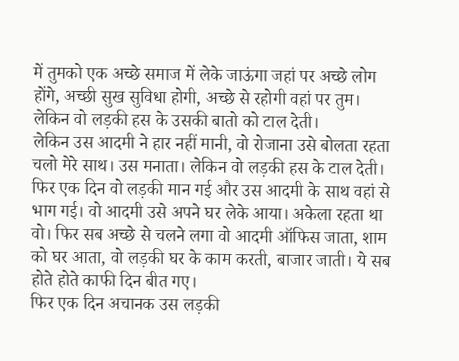में तुमको एक अच्छे समाज में लेके जाऊंगा जहां पर अच्छे लोग होंगे, अच्छी सुख सुविधा होगी, अच्छे से रहोगी वहां पर तुम।
लेकिन वो लड़की हस के उसकी बातो को टाल देती।
लेकिन उस आदमी ने हार नहीं मानी, वो रोजाना उसे बोलता रहता चलो मेरे साथ। उस मनाता। लेकिन वो लड़की हस के टाल देती।
फिर एक दिन वो लड़की मान गई और उस आदमी के साथ वहां से भाग गई। वो आदमी उसे अपने घर लेके आया। अकेला रहता था वो। फिर सब अच्छे से चलने लगा वो आदमी ऑफिस जाता, शाम को घर आता, वो लड़की घर के काम करती, बाजार जाती। ये सब होते होते काफी दिन बीत गए।
फिर एक दिन अचानक उस लड़की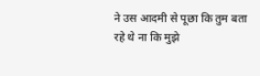ने उस आदमी से पूछा कि तुम बता रहे थे ना कि मुझे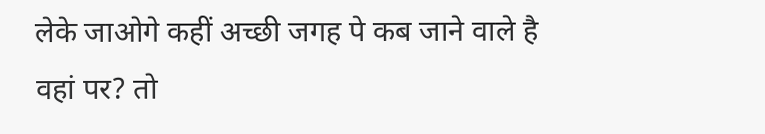लेके जाओगे कहीं अच्छी जगह पे कब जाने वाले है वहां पर? तो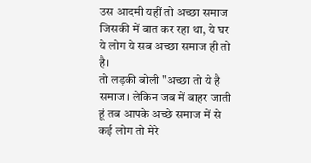उस आदमी यहीं तो अच्छा समाज जिसकी में बात कर रहा था, ये घर ये लोग ये सब अच्छा समाज ही तो है।
तो लड़की बोली "अच्छा तो ये है समाज। लेकिन जब में बाहर जाती हूं तब आपके अच्छे समाज में से कई लोग तो मेरे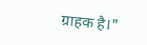ग्राहक है।"